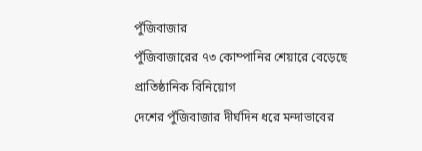পুঁজিবাজার
পুঁজিবাজারের ৭৩ কোম্পানির শেয়ারে বেড়েছে প্রাতিষ্ঠানিক বিনিয়োগ
দেশের পুঁজিবাজার দীর্ঘদিন ধরে মন্দাভাবের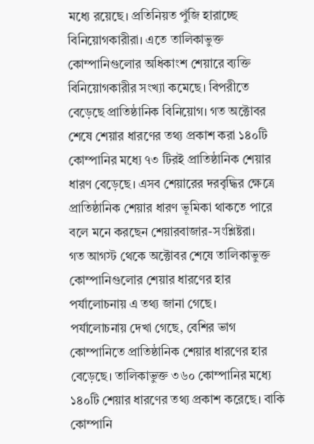মধ্যে রয়েছে। প্রতিনিয়ত পুঁজি হারাচ্ছে বিনিয়োগকারীরা। এতে তালিকাভুক্ত কোম্পানিগুলোর অধিকাংশ শেয়ারে ব্যক্তি বিনিয়োগকারীর সংখ্যা কমেছে। বিপরীতে বেড়েছে প্রাতিষ্ঠানিক বিনিয়োগ। গত অক্টোবর শেষে শেয়ার ধারণের তথ্য প্রকাশ করা ১৪০টি কোম্পানির মধ্যে ৭৩ টিরই প্রাতিষ্ঠানিক শেয়ার ধারণ বেড়েছে। এসব শেয়ারের দরবৃদ্ধির ক্ষেত্রে প্রাতিষ্ঠানিক শেয়ার ধারণ ভূমিকা থাকতে পারে বলে মনে করছেন শেয়ারবাজার-সংশ্লিষ্টরা।
গত আগস্ট থেকে অক্টোবর শেষে তালিকাভুক্ত কোম্পানিগুলোর শেয়ার ধারণের হার পর্যালোচনায় এ তথ্য জানা গেছে।
পর্যালোচনায় দেখা গেছে, বেশির ভাগ কোম্পানিতে প্রাতিষ্ঠানিক শেয়ার ধারণের হার বেড়েছে। তালিকাভুক্ত ৩৬০ কোম্পানির মধ্যে ১৪০টি শেয়ার ধারণের তথ্য প্রকাশ করেছে। বাকি কোম্পানি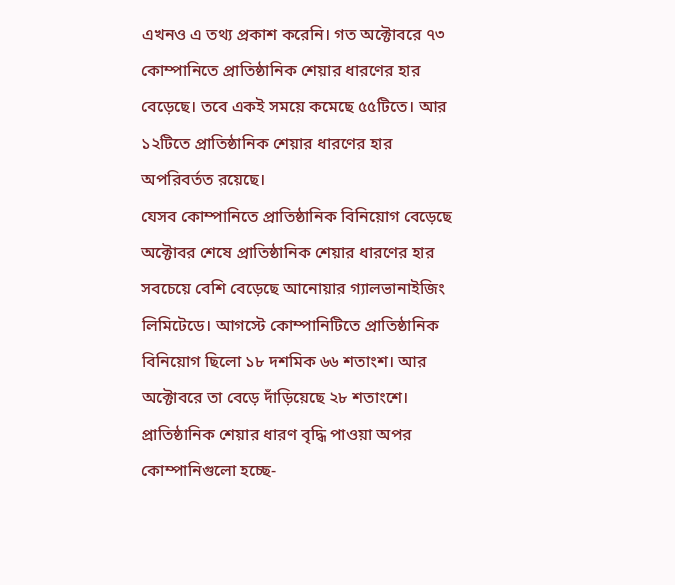এখনও এ তথ্য প্রকাশ করেনি। গত অক্টোবরে ৭৩ কোম্পানিতে প্রাতিষ্ঠানিক শেয়ার ধারণের হার বেড়েছে। তবে একই সময়ে কমেছে ৫৫টিতে। আর ১২টিতে প্রাতিষ্ঠানিক শেয়ার ধারণের হার অপরিবর্তত রয়েছে।
যেসব কোম্পানিতে প্রাতিষ্ঠানিক বিনিয়োগ বেড়েছে
অক্টোবর শেষে প্রাতিষ্ঠানিক শেয়ার ধারণের হার সবচেয়ে বেশি বেড়েছে আনোয়ার গ্যালভানাইজিং লিমিটেডে। আগস্টে কোম্পানিটিতে প্রাতিষ্ঠানিক বিনিয়োগ ছিলো ১৮ দশমিক ৬৬ শতাংশ। আর অক্টোবরে তা বেড়ে দাঁড়িয়েছে ২৮ শতাংশে। প্রাতিষ্ঠানিক শেয়ার ধারণ বৃদ্ধি পাওয়া অপর কোম্পানিগুলো হচ্ছে-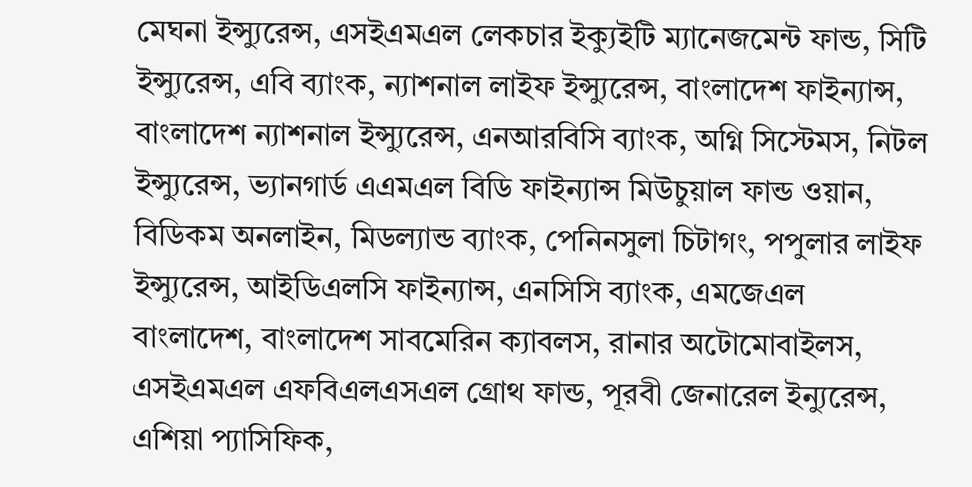মেঘনা ইন্স্যুরেন্স, এসইএমএল লেকচার ইক্যুইটি ম্যানেজমেন্ট ফান্ড, সিটি ইন্স্যুরেন্স, এবি ব্যাংক, ন্যাশনাল লাইফ ইন্স্যুরেন্স, বাংলাদেশ ফাইন্যান্স, বাংলাদেশ ন্যাশনাল ইন্স্যুরেন্স, এনআরবিসি ব্যাংক, অগ্নি সিস্টেমস, নিটল ইন্স্যুরেন্স, ভ্যানগার্ড এএমএল বিডি ফাইন্যান্স মিউচুয়াল ফান্ড ওয়ান, বিডিকম অনলাইন, মিডল্যান্ড ব্যাংক, পেনিনসুলা চিটাগং, পপুলার লাইফ ইন্স্যুরেন্স, আইডিএলসি ফাইন্যান্স, এনসিসি ব্যাংক, এমজেএল বাংলাদেশ, বাংলাদেশ সাবমেরিন ক্যাবলস, রানার অটোমোবাইলস, এসইএমএল এফবিএলএসএল গ্রোথ ফান্ড, পূরবী জেনারেল ইন্যুরেন্স, এশিয়া প্যাসিফিক,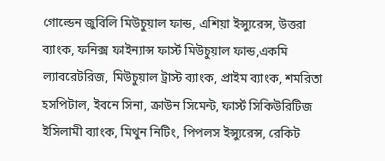গোল্ডেন জুবিলি মিউচুয়াল ফান্ড, এশিয়া ইন্স্যুরেন্স, উত্তরা ব্যাংক, ফনিক্স ফাইন্যান্স ফার্স্ট মিউচুয়াল ফান্ড,একমি ল্যাবরেটরিজ, মিউচুয়াল ট্রাস্ট ব্যাংক, প্রাইম ব্যাংক, শমরিতা হসপিটাল, ইবনে সিনা, ক্রাউন সিমেন্ট, ফার্স্ট সিকিউরিটিজ ইসিলামী ব্যাংক, মিথুন নিটিং, পিপলস ইন্স্যুরেন্স, রেকিট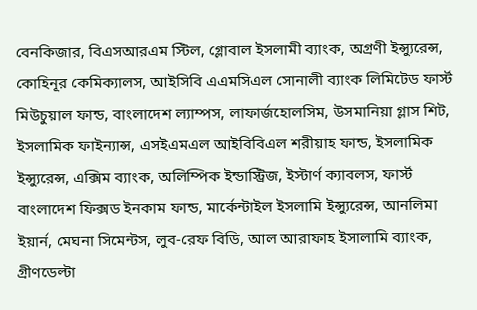বেনকিজার, বিএসআরএম স্টিল, গ্লোবাল ইসলামী ব্যাংক, অগ্রণী ইন্স্যুরেন্স, কোহিনূর কেমিক্যালস, আইসিবি এএমসিএল সোনালী ব্যাংক লিমিটেড ফার্স্ট মিউচুয়াল ফান্ড, বাংলাদেশ ল্যাম্পস, লাফার্জহোলসিম, উসমানিয়া গ্লাস শিট, ইসলামিক ফাইন্যান্স, এসইএমএল আইবিবিএল শরীয়াহ ফান্ড, ইসলামিক ইন্স্যুরেন্স, এক্সিম ব্যাংক, অলিম্পিক ইন্ডাস্ট্রিজ, ইস্টার্ণ ক্যাবলস, ফার্স্ট বাংলাদেশ ফিক্সড ইনকাম ফান্ড, মার্কেন্টাইল ইসলামি ইন্স্যুরেন্স, আনলিমা ইয়ার্ন, মেঘনা সিমেন্টস, লুব-রেফ বিডি, আল আরাফাহ ইসালামি ব্যাংক, গ্রীণডেল্টা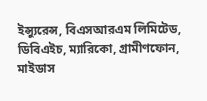ইন্স্যুরেন্স, বিএসআরএম লিমিটেড, ডিবিএইচ, ম্যারিকো, গ্রামীণফোন, মাইডাস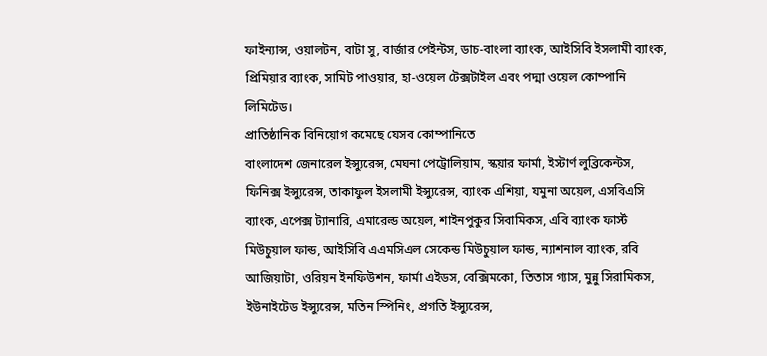ফাইন্যান্স, ওয়ালটন, বাটা সু, বার্জার পেইন্টস, ডাচ-বাংলা ব্যাংক, আইসিবি ইসলামী ব্যাংক, প্রিমিয়ার ব্যাংক, সামিট পাওয়ার, হা-ওয়েল টেক্সটাইল এবং পদ্মা ওয়েল কোম্পানি লিমিটেড।
প্রাতিষ্ঠানিক বিনিয়োগ কমেছে যেসব কোম্পানিতে
বাংলাদেশ জেনারেল ইন্স্যুরেন্স, মেঘনা পেট্রোলিয়াম, স্কয়ার ফার্মা, ইস্টার্ণ লুব্রিকেন্টস, ফিনিক্স ইন্স্যুরেন্স, তাকাফুল ইসলামী ইন্স্যুরেন্স, ব্যাংক এশিয়া, যমুনা অয়েল, এসবিএসি ব্যাংক, এপেক্স ট্যানারি, এমারেল্ড অয়েল, শাইনপুকুর সিবামিকস, এবি ব্যাংক ফার্স্ট মিউচুয়াল ফান্ড, আইসিবি এএমসিএল সেকেন্ড মিউচুয়াল ফান্ড, ন্যাশনাল ব্যাংক, রবি আজিয়াটা, ওরিয়ন ইনফিউশন, ফার্মা এইডস, বেক্সিমকো, তিতাস গ্যাস, মুন্নু সিরামিকস, ইউনাইটেড ইন্স্যুরেন্স, মতিন স্পিনিং, প্রগতি ইন্স্যুরেন্স,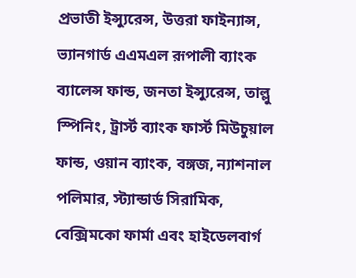প্রভাতী ইন্স্যুরেন্স, উত্তরা ফাইন্যান্স, ভ্যানগার্ড এএমএল রূপালী ব্যাংক ব্যালেন্স ফান্ড, জনতা ইন্স্যুরেন্স, তাল্লু স্পিনিং, ট্রার্স্ট ব্যাংক ফার্স্ট মিউচুয়াল ফান্ড, ওয়ান ব্যাংক, বঙ্গজ, ন্যাশনাল পলিমার, স্ট্যান্ডার্ড সিরামিক, বেক্সিমকো ফার্মা এবং হাইডেলবার্গ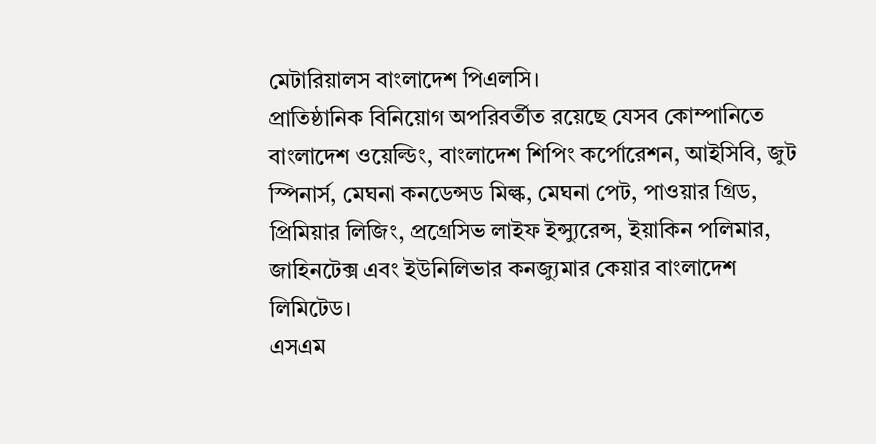মেটারিয়ালস বাংলাদেশ পিএলসি।
প্রাতিষ্ঠানিক বিনিয়োগ অপরিবর্তীত রয়েছে যেসব কোম্পানিতে
বাংলাদেশ ওয়েল্ডিং, বাংলাদেশ শিপিং কর্পোরেশন, আইসিবি, জুট স্পিনার্স, মেঘনা কনডেন্সড মিল্ক, মেঘনা পেট, পাওয়ার গ্রিড, প্রিমিয়ার লিজিং, প্রগ্রেসিভ লাইফ ইন্স্যুরেন্স, ইয়াকিন পলিমার, জাহিনটেক্স এবং ইউনিলিভার কনজ্যুমার কেয়ার বাংলাদেশ লিমিটেড।
এসএম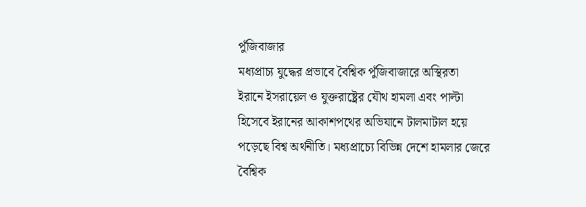পুঁজিবাজার
মধ্যপ্রাচ্য যুদ্ধের প্রভাবে বৈশ্বিক পুঁজিবাজারে অস্থিরতা
ইরানে ইসরায়েল ও যুক্তরাষ্ট্রের যৌথ হামলা এবং পাল্টা হিসেবে ইরানের আকাশপথের অভিযানে টালমাটাল হয়ে পড়েছে বিশ্ব অর্থনীতি। মধ্যপ্রাচ্যে বিভিন্ন দেশে হামলার জেরে বৈশ্বিক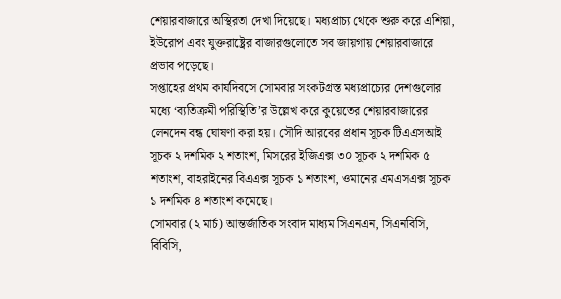শেয়ারবাজারে অস্থিরতা দেখা দিয়েছে। মধ্যপ্রাচ্য থেকে শুরু করে এশিয়া, ইউরোপ এবং যুক্তরাষ্ট্রের বাজারগুলোতে সব জায়গায় শেয়ারবাজারে প্রভাব পড়েছে।
সপ্তাহের প্রথম কার্যদিবসে সোমবার সংকটগ্রস্ত মধ্যপ্রাচ্যের দেশগুলোর মধ্যে ‘ব্যতিক্রমী পরিস্থিতি’র উল্লেখ করে কুয়েতের শেয়ারবাজারের লেনদেন বন্ধ ঘোষণা করা হয়। সৌদি আরবের প্রধান সূচক টিএএসআই সূচক ২ দশমিক ২ শতাংশ, মিসরের ইজিএক্স ৩০ সূচক ২ দশমিক ৫ শতাংশ, বাহরাইনের বিএএক্স সূচক ১ শতাংশ, ওমানের এমএসএক্স সূচক ১ দশমিক ৪ শতাংশ কমেছে।
সোমবার (২ মার্চ) আন্তর্জাতিক সংবাদ মাধ্যম সিএনএন, সিএনবিসি, বিবিসি,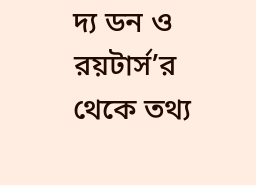দ্য ডন ও রয়টার্স’র থেকে তথ্য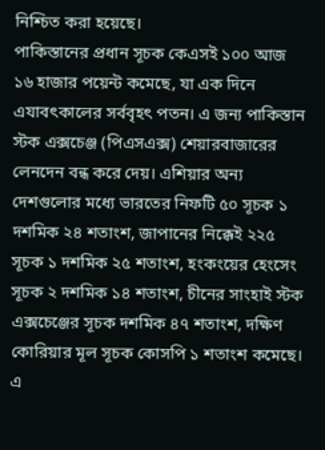নিশ্চিত করা হয়েছে।
পাকিস্তানের প্রধান সূচক কেএসই ১০০ আজ ১৬ হাজার পয়েন্ট কমেছে, যা এক দিনে এযাবৎকালের সর্ববৃহৎ পতন। এ জন্য পাকিস্তান স্টক এক্সচেঞ্জ (পিএসএক্স) শেয়ারবাজারের লেনদেন বন্ধ করে দেয়। এশিয়ার অন্য দেশগুলোর মধ্যে ভারতের নিফটি ৫০ সূচক ১ দশমিক ২৪ শতাংশ, জাপানের নিক্কেই ২২৫ সূচক ১ দশমিক ২৫ শতাংশ, হংকংয়ের হেংসেং সূচক ২ দশমিক ১৪ শতাংশ, চীনের সাংহাই স্টক এক্সচেঞ্জের সূচক দশমিক ৪৭ শতাংশ, দক্ষিণ কোরিয়ার মূল সূচক কোসপি ১ শতাংশ কমেছে। এ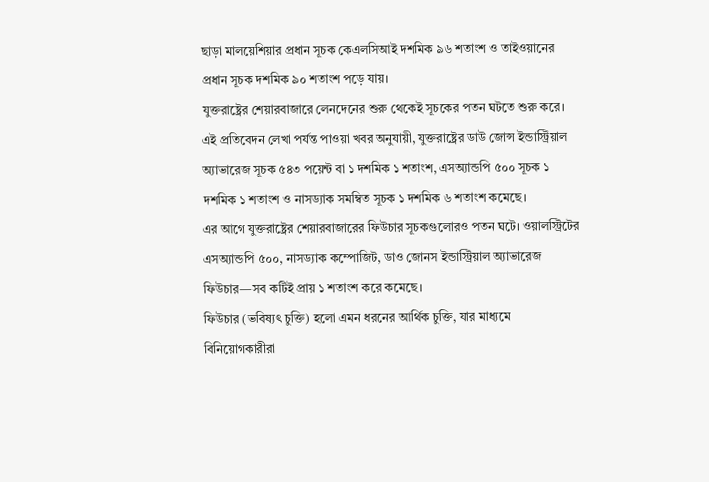ছাড়া মালয়েশিয়ার প্রধান সূচক কেএলসিআই দশমিক ৯৬ শতাংশ ও তাইওয়ানের প্রধান সূচক দশমিক ৯০ শতাংশ পড়ে যায়।
যুক্তরাষ্ট্রের শেয়ারবাজারে লেনদেনের শুরু থেকেই সূচকের পতন ঘটতে শুরু করে। এই প্রতিবেদন লেখা পর্যন্ত পাওয়া খবর অনুযায়ী, যুক্তরাষ্ট্রের ডাউ জোন্স ইন্ডাস্ট্রিয়াল অ্যাভারেজ সূচক ৫৪৩ পয়েন্ট বা ১ দশমিক ১ শতাংশ, এসঅ্যান্ডপি ৫০০ সূচক ১ দশমিক ১ শতাংশ ও নাসড্যাক সমম্বিত সূচক ১ দশমিক ৬ শতাংশ কমেছে।
এর আগে যুক্তরাষ্ট্রের শেয়ারবাজারের ফিউচার সূচকগুলোরও পতন ঘটে। ওয়ালস্ট্রিটের এসঅ্যান্ডপি ৫০০, নাসড্যাক কম্পোজিট, ডাও জোনস ইন্ডাস্ট্রিয়াল অ্যাভারেজ ফিউচার—সব কটিই প্রায় ১ শতাংশ করে কমেছে।
ফিউচার (ভবিষ্যৎ চুক্তি) হলো এমন ধরনের আর্থিক চুক্তি, যার মাধ্যমে বিনিয়োগকারীরা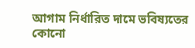আগাম নির্ধারিত দামে ভবিষ্যতের কোনো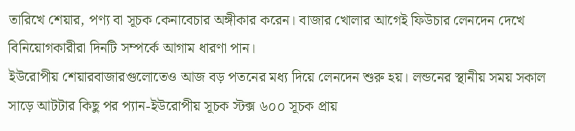তারিখে শেয়ার, পণ্য বা সূচক কেনাবেচার অঙ্গীকার করেন। বাজার খোলার আগেই ফিউচার লেনদেন দেখে বিনিয়োগকারীরা দিনটি সম্পর্কে আগাম ধারণা পান।
ইউরোপীয় শেয়ারবাজারগুলোতেও আজ বড় পতনের মধ্য দিয়ে লেনদেন শুরু হয়। লন্ডনের স্থানীয় সময় সকাল সাড়ে আটটার কিছু পর প্যান-ইউরোপীয় সূচক স্টক্স ৬০০ সূচক প্রায়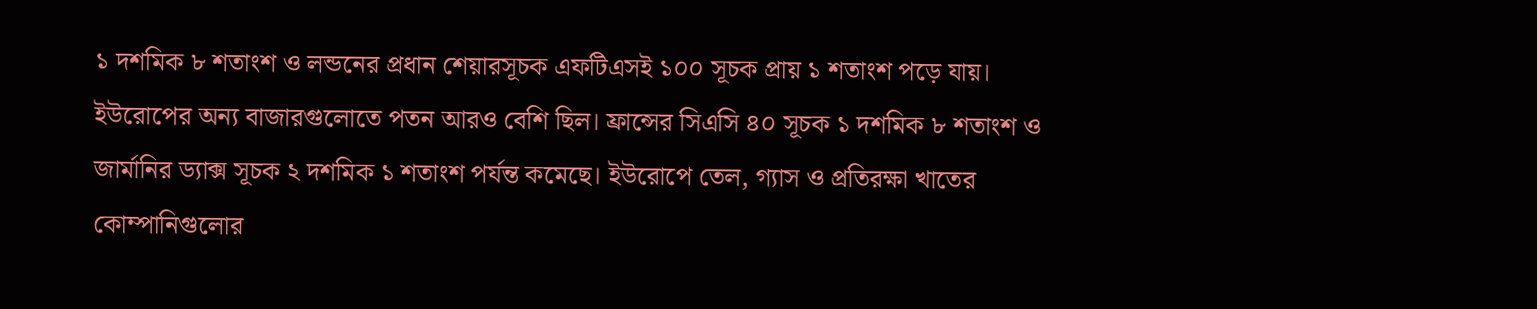১ দশমিক ৮ শতাংশ ও লন্ডনের প্রধান শেয়ারসূচক এফটিএসই ১০০ সূচক প্রায় ১ শতাংশ পড়ে যায়। ইউরোপের অন্য বাজারগুলোতে পতন আরও বেশি ছিল। ফ্রান্সের সিএসি ৪০ সূচক ১ দশমিক ৮ শতাংশ ও জার্মানির ড্যাক্স সূচক ২ দশমিক ১ শতাংশ পর্যন্ত কমেছে। ইউরোপে তেল, গ্যাস ও প্রতিরক্ষা খাতের কোম্পানিগুলোর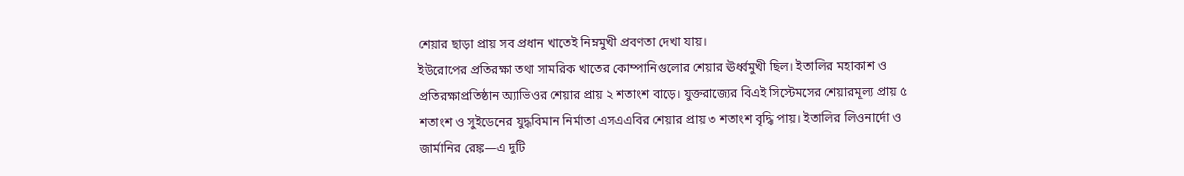শেয়ার ছাড়া প্রায় সব প্রধান খাতেই নিম্নমুখী প্রবণতা দেখা যায়।
ইউরোপের প্রতিরক্ষা তথা সামরিক খাতের কোম্পানিগুলোর শেয়ার ঊর্ধ্বমুখী ছিল। ইতালির মহাকাশ ও প্রতিরক্ষাপ্রতিষ্ঠান অ্যাভিওর শেয়ার প্রায় ২ শতাংশ বাড়ে। যুক্তরাজ্যের বিএই সিস্টেমসের শেয়ারমূল্য প্রায় ৫ শতাংশ ও সুইডেনের যুদ্ধবিমান নির্মাতা এসএএবির শেয়ার প্রায় ৩ শতাংশ বৃদ্ধি পায়। ইতালির লিওনার্দো ও জার্মানির রেঙ্ক—এ দুটি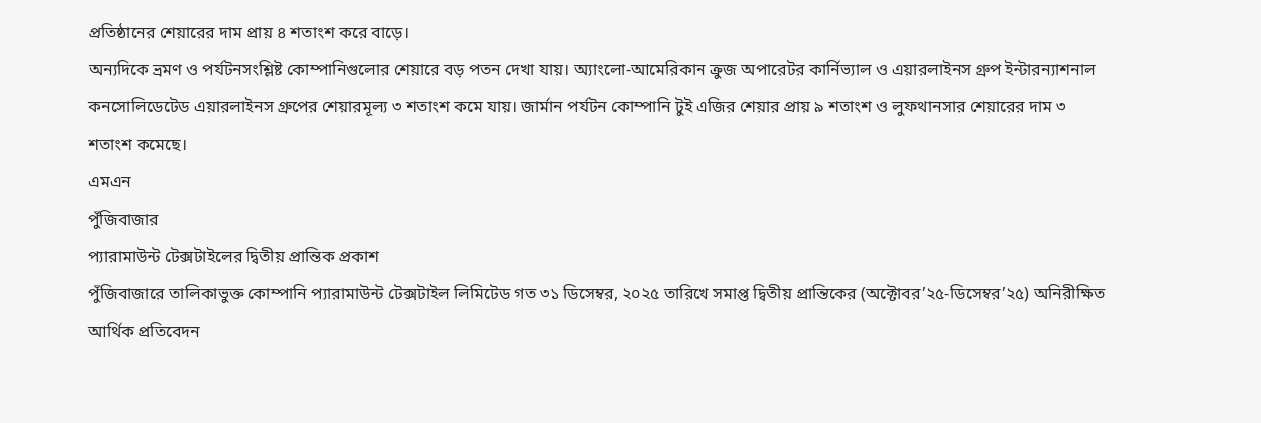প্রতিষ্ঠানের শেয়ারের দাম প্রায় ৪ শতাংশ করে বাড়ে।
অন্যদিকে ভ্রমণ ও পর্যটনসংশ্লিষ্ট কোম্পানিগুলোর শেয়ারে বড় পতন দেখা যায়। অ্যাংলো-আমেরিকান ক্রুজ অপারেটর কার্নিভ্যাল ও এয়ারলাইনস গ্রুপ ইন্টারন্যাশনাল কনসোলিডেটেড এয়ারলাইনস গ্রুপের শেয়ারমূল্য ৩ শতাংশ কমে যায়। জার্মান পর্যটন কোম্পানি টুই এজির শেয়ার প্রায় ৯ শতাংশ ও লুফথানসার শেয়ারের দাম ৩ শতাংশ কমেছে।
এমএন
পুঁজিবাজার
প্যারামাউন্ট টেক্সটাইলের দ্বিতীয় প্রান্তিক প্রকাশ
পুঁজিবাজারে তালিকাভুক্ত কোম্পানি প্যারামাউন্ট টেক্সটাইল লিমিটেড গত ৩১ ডিসেম্বর, ২০২৫ তারিখে সমাপ্ত দ্বিতীয় প্রান্তিকের (অক্টোবর’২৫-ডিসেম্বর’২৫) অনিরীক্ষিত আর্থিক প্রতিবেদন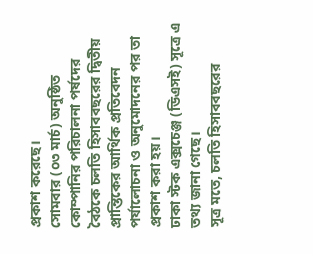প্রকাশ করেছে।
সোমবার (০৩ মার্চ) অনুষ্ঠিত কোম্পানির পরিচালনা পর্ষদের বৈঠকে চলতি হিসাববছরের দ্বিতীয় প্রান্তিকের আর্থিক প্রতিবেদন পর্যালোচনা ও অনুমোদনের পর তা প্রকাশ করা হয়।
ঢাকা স্টক এক্সচেঞ্জ (ডিএসই) সূত্রে এ তথ্য জানা গেছে।
সূত্র মতে, চলতি হিসাববছরের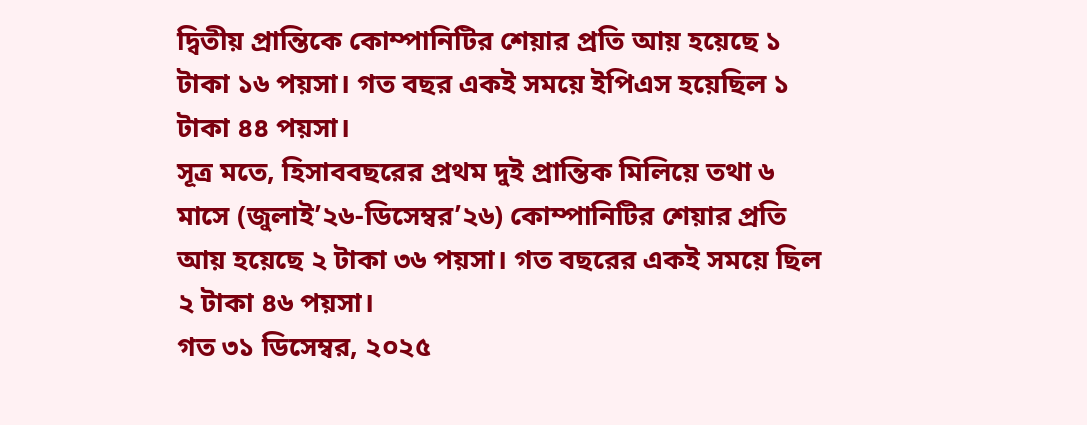দ্বিতীয় প্রান্তিকে কোম্পানিটির শেয়ার প্রতি আয় হয়েছে ১ টাকা ১৬ পয়সা। গত বছর একই সময়ে ইপিএস হয়েছিল ১ টাকা ৪৪ পয়সা।
সূত্র মতে, হিসাববছরের প্রথম দুই প্রান্তিক মিলিয়ে তথা ৬ মাসে (জুলাই’২৬-ডিসেম্বর’২৬) কোম্পানিটির শেয়ার প্রতি আয় হয়েছে ২ টাকা ৩৬ পয়সা। গত বছরের একই সময়ে ছিল ২ টাকা ৪৬ পয়সা।
গত ৩১ ডিসেম্বর, ২০২৫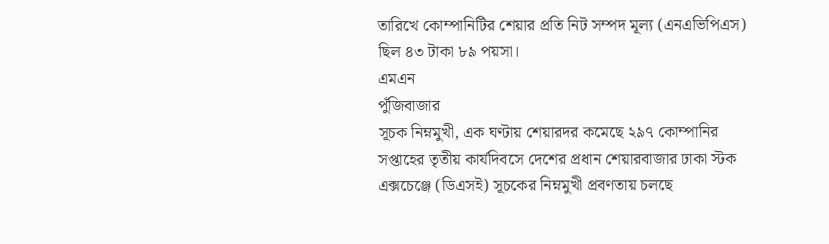তারিখে কোম্পানিটির শেয়ার প্রতি নিট সম্পদ মূল্য (এনএভিপিএস) ছিল ৪৩ টাকা ৮৯ পয়সা।
এমএন
পুঁজিবাজার
সূচক নিম্নমুখী, এক ঘণ্টায় শেয়ারদর কমেছে ২৯৭ কোম্পানির
সপ্তাহের তৃতীয় কার্যদিবসে দেশের প্রধান শেয়ারবাজার ঢাকা স্টক এক্সচেঞ্জে (ডিএসই) সূচকের নিম্নমুখী প্রবণতায় চলছে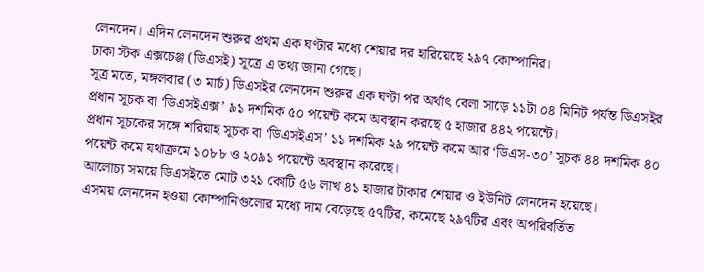লেনদেন। এদিন লেনদেন শুরুর প্রথম এক ঘণ্টার মধ্যে শেয়ার দর হারিয়েছে ২৯৭ কোম্পানির।
ঢাকা স্টক এক্সচেঞ্জ (ডিএসই) সূত্রে এ তথ্য জানা গেছে।
সূত্র মতে, মঙ্গলবার (৩ মার্চ) ডিএসইর লেনদেন শুরুর এক ঘণ্টা পর অর্থাৎ বেলা সাড়ে ১১টা ০৪ মিনিট পর্যন্ত ডিএসইর প্রধান সূচক বা ‘ডিএসইএক্স’ ৯১ দশমিক ৫০ পয়েন্ট কমে অবস্থান করছে ৫ হাজার ৪৪২ পয়েন্টে।
প্রধান সূচকের সঙ্গে শরিয়াহ সূচক বা ‘ডিএসইএস’ ১১ দশমিক ২৯ পয়েন্ট কমে আর ‘ডিএস-৩০’ সূচক ৪৪ দশমিক ৪০ পয়েন্ট কমে যথাক্রমে ১০৮৮ ও ২০৯১ পয়েন্টে অবস্থান করেছে।
আলোচ্য সময়ে ডিএসইতে মোট ৩২১ কোটি ৫৬ লাখ ৪১ হাজার টাকার শেয়ার ও ইউনিট লেনদেন হয়েছে।
এসময় লেনদেন হওয়া কোম্পানিগুলোর মধ্যে দাম বেড়েছে ৫৭টির, কমেছে ২৯৭টির এবং অপরিবর্তিত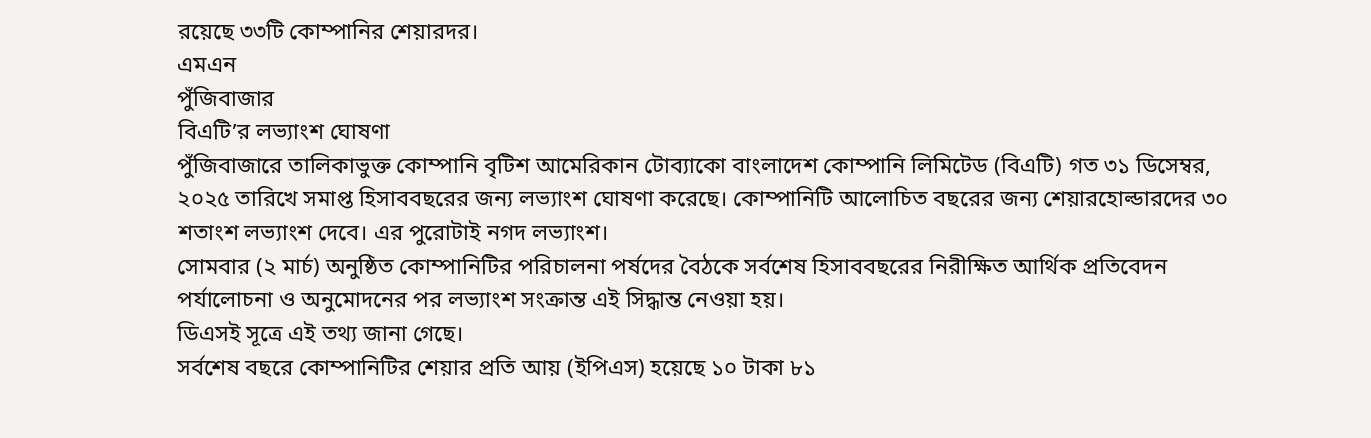রয়েছে ৩৩টি কোম্পানির শেয়ারদর।
এমএন
পুঁজিবাজার
বিএটি’র লভ্যাংশ ঘোষণা
পুঁজিবাজারে তালিকাভুক্ত কোম্পানি বৃটিশ আমেরিকান টোব্যাকো বাংলাদেশ কোম্পানি লিমিটেড (বিএটি) গত ৩১ ডিসেম্বর, ২০২৫ তারিখে সমাপ্ত হিসাববছরের জন্য লভ্যাংশ ঘোষণা করেছে। কোম্পানিটি আলোচিত বছরের জন্য শেয়ারহোল্ডারদের ৩০ শতাংশ লভ্যাংশ দেবে। এর পুরোটাই নগদ লভ্যাংশ।
সোমবার (২ মার্চ) অনুষ্ঠিত কোম্পানিটির পরিচালনা পর্ষদের বৈঠকে সর্বশেষ হিসাববছরের নিরীক্ষিত আর্থিক প্রতিবেদন পর্যালোচনা ও অনুমোদনের পর লভ্যাংশ সংক্রান্ত এই সিদ্ধান্ত নেওয়া হয়।
ডিএসই সূত্রে এই তথ্য জানা গেছে।
সর্বশেষ বছরে কোম্পানিটির শেয়ার প্রতি আয় (ইপিএস) হয়েছে ১০ টাকা ৮১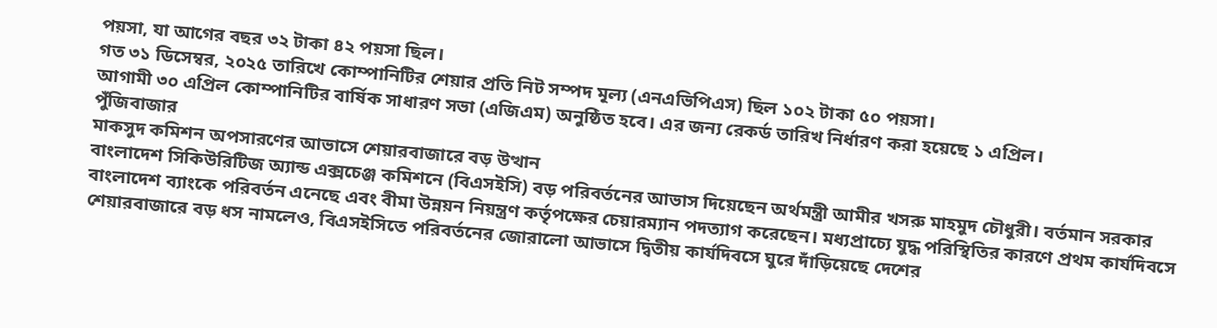পয়সা, যা আগের বছর ৩২ টাকা ৪২ পয়সা ছিল।
গত ৩১ ডিসেম্বর, ২০২৫ তারিখে কোম্পানিটির শেয়ার প্রতি নিট সম্পদ মূল্য (এনএভিপিএস) ছিল ১০২ টাকা ৫০ পয়সা।
আগামী ৩০ এপ্রিল কোম্পানিটির বার্ষিক সাধারণ সভা (এজিএম) অনুষ্ঠিত হবে। এর জন্য রেকর্ড তারিখ নির্ধারণ করা হয়েছে ১ এপ্রিল।
পুঁজিবাজার
মাকসুদ কমিশন অপসারণের আভাসে শেয়ারবাজারে বড় উত্থান
বাংলাদেশ সিকিউরিটিজ অ্যান্ড এক্সচেঞ্জ কমিশনে (বিএসইসি) বড় পরিবর্তনের আভাস দিয়েছেন অর্থমন্ত্রী আমীর খসরু মাহমুদ চৌধুরী। বর্তমান সরকার বাংলাদেশ ব্যাংকে পরিবর্তন এনেছে এবং বীমা উন্নয়ন নিয়ন্ত্রণ কর্তৃপক্ষের চেয়ারম্যান পদত্যাগ করেছেন। মধ্যপ্রাচ্যে যুদ্ধ পরিস্থিতির কারণে প্রথম কার্যদিবসে শেয়ারবাজারে বড় ধস নামলেও, বিএসইসিতে পরিবর্তনের জোরালো আভাসে দ্বিতীয় কার্যদিবসে ঘুরে দাঁড়িয়েছে দেশের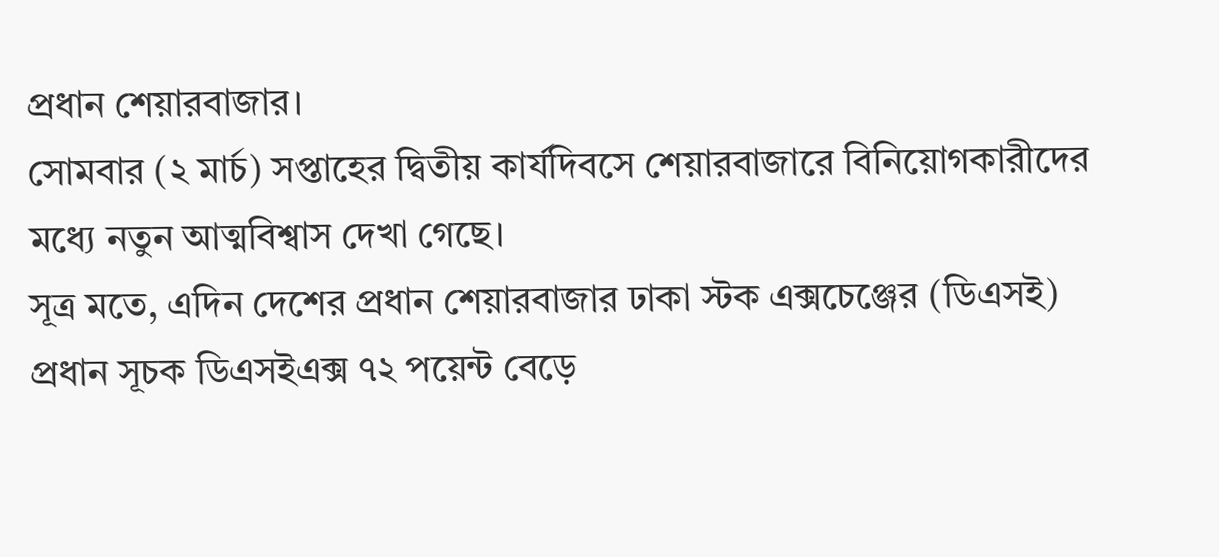প্রধান শেয়ারবাজার।
সোমবার (২ মার্চ) সপ্তাহের দ্বিতীয় কার্যদিবসে শেয়ারবাজারে বিনিয়োগকারীদের মধ্যে নতুন আত্মবিশ্বাস দেখা গেছে।
সূত্র মতে, এদিন দেশের প্রধান শেয়ারবাজার ঢাকা স্টক এক্সচেঞ্জের (ডিএসই) প্রধান সূচক ডিএসইএক্স ৭২ পয়েন্ট বেড়ে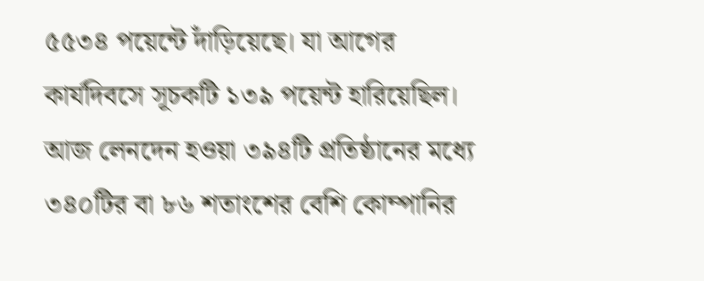৫৫৩৪ পয়েন্টে দাঁড়িয়েছে। যা আগের কার্যদিবসে সূচকটি ১৩৯ পয়েন্ট হারিয়েছিল। আজ লেনদেন হওয়া ৩৯৪টি প্রতিষ্ঠানের মধ্যে ৩৪০টির বা ৮৬ শতাংশের বেশি কোম্পানির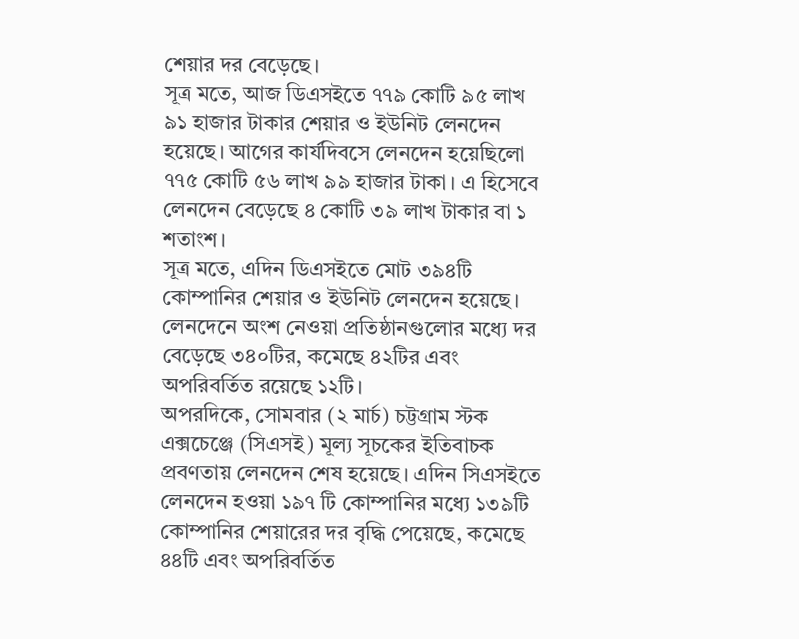শেয়ার দর বেড়েছে।
সূত্র মতে, আজ ডিএসইতে ৭৭৯ কোটি ৯৫ লাখ ৯১ হাজার টাকার শেয়ার ও ইউনিট লেনদেন হয়েছে। আগের কার্যদিবসে লেনদেন হয়েছিলো ৭৭৫ কোটি ৫৬ লাখ ৯৯ হাজার টাকা। এ হিসেবে লেনদেন বেড়েছে ৪ কোটি ৩৯ লাখ টাকার বা ১ শতাংশ।
সূত্র মতে, এদিন ডিএসইতে মোট ৩৯৪টি কোম্পানির শেয়ার ও ইউনিট লেনদেন হয়েছে। লেনদেনে অংশ নেওয়া প্রতিষ্ঠানগুলোর মধ্যে দর বেড়েছে ৩৪০টির, কমেছে ৪২টির এবং অপরিবর্তিত রয়েছে ১২টি।
অপরদিকে, সোমবার (২ মার্চ) চট্টগ্রাম স্টক এক্সচেঞ্জে (সিএসই) মূল্য সূচকের ইতিবাচক প্রবণতায় লেনদেন শেষ হয়েছে। এদিন সিএসইতে লেনদেন হওয়া ১৯৭ টি কোম্পানির মধ্যে ১৩৯টি কোম্পানির শেয়ারের দর বৃদ্ধি পেয়েছে, কমেছে ৪৪টি এবং অপরিবর্তিত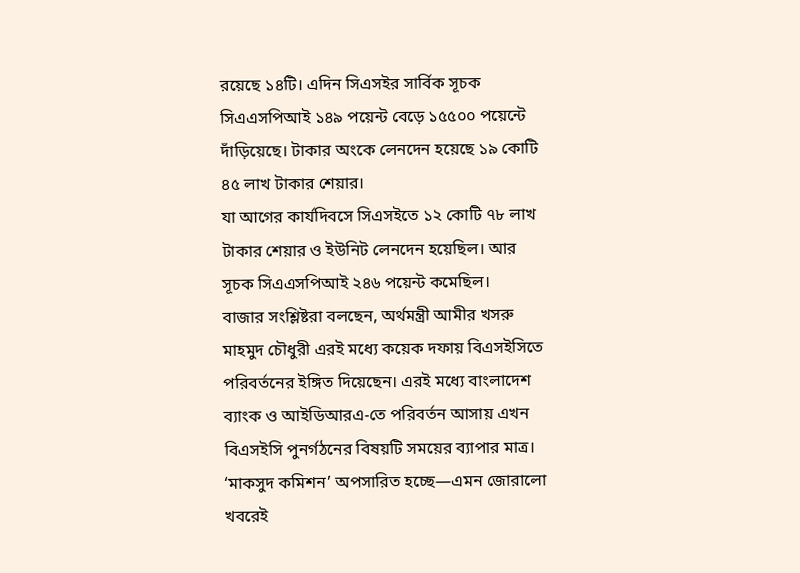রয়েছে ১৪টি। এদিন সিএসইর সার্বিক সূচক সিএএসপিআই ১৪৯ পয়েন্ট বেড়ে ১৫৫০০ পয়েন্টে দাঁড়িয়েছে। টাকার অংকে লেনদেন হয়েছে ১৯ কোটি ৪৫ লাখ টাকার শেয়ার।
যা আগের কার্যদিবসে সিএসইতে ১২ কোটি ৭৮ লাখ টাকার শেয়ার ও ইউনিট লেনদেন হয়েছিল। আর সূচক সিএএসপিআই ২৪৬ পয়েন্ট কমেছিল।
বাজার সংশ্লিষ্টরা বলছেন, অর্থমন্ত্রী আমীর খসরু মাহমুদ চৌধুরী এরই মধ্যে কয়েক দফায় বিএসইসিতে পরিবর্তনের ইঙ্গিত দিয়েছেন। এরই মধ্যে বাংলাদেশ ব্যাংক ও আইডিআরএ-তে পরিবর্তন আসায় এখন বিএসইসি পুনর্গঠনের বিষয়টি সময়ের ব্যাপার মাত্র। ‘মাকসুদ কমিশন’ অপসারিত হচ্ছে—এমন জোরালো খবরেই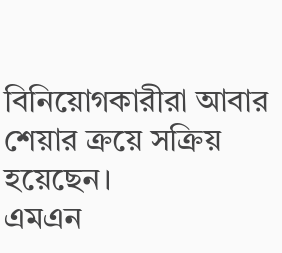বিনিয়োগকারীরা আবার শেয়ার ক্রয়ে সক্রিয় হয়েছেন।
এমএন